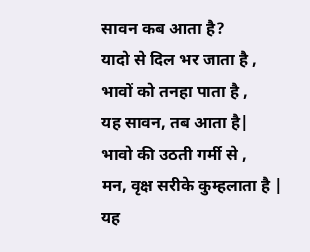सावन कब आता है?
यादो से दिल भर जाता है ,
भावों को तनहा पाता है ,
यह सावन, तब आता है|
भावो की उठती गर्मी से ,
मन, वृक्ष सरीके कुम्हलाता है |
यह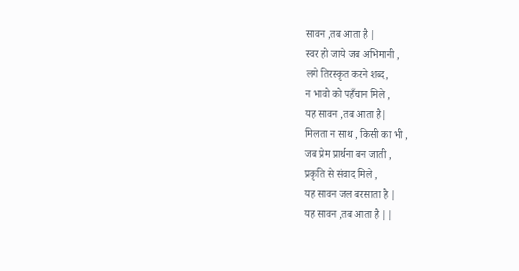सावन ,तब आता है |
स्वर हो जाये जब अभिमानी ,
लगे तिरस्कृत करने शब्द,
न भावो को पहँचान मिले ,
यह सावन ,तब आता है|
मिलता न साथ , किसी का भी ,
जब प्रेम प्रार्थना बन जाती ,
प्रकृति से संवाद मिले ,
यह सावन जल बरसाता है |
यह सावन ,तब आता है ||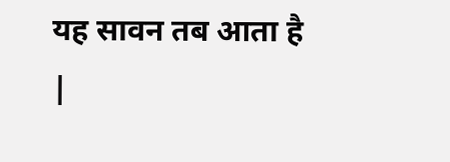यह सावन तब आता है |